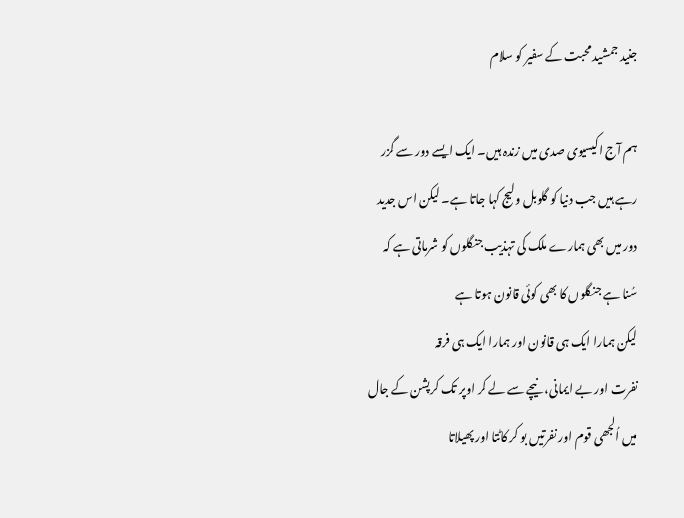جنید جمشید محبت کے سفیر کو سلام

ہم آج اکیسیوی صدی میں زندہ ہیں۔ ایک ایسے دور سے گزر رہے ہیں جب دنیا کو گلوبل ولیج کہا جاتا ہے۔ لیکن اس جدید دور میں بھی ہمارے ملک کی تہذیب جنگلوں کو شرماتی ہے کہ
سُنا ہے جنگلوں کا بھی کوئی قانون ہوتا ہے
لیکن ہمارا ایک ہی قانون اور ہمارا ایک ہی فرقہ
نفرت اور بے ایمانی، نیچے سے لے کر اوپر تک کرپشن کے جال میں اُلجھی قوم اور نفرتیں بو کر کاٹتا اور پھیلاتا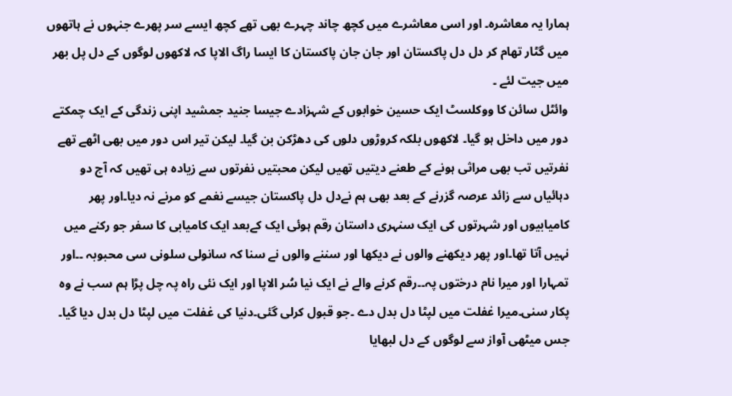ہمارا یہ معاشرہ۔ اور اسی معاشرے میں کچھ چاند چہرے بھی تھے کچھ ایسے سر پھرے جنہوں نے ہاتھوں میں گٹار تھام کر دل دل پاکستان اور جان جان پاکستان کا ایسا راگ الاپا کہ لاکھوں لوگوں کے دل پل بھر میں جیت لئے ۔
وائٹل سائن کا ووکلسٹ ایک حسین خوابوں کے شہزادے جیسا جنید جمشید اپنی زندگی کے ایک چمکتے دور میں داخل ہو گیا۔ لاکھوں بلکہ کروڑوں دلوں کی دھڑکن بن گیا۔ لیکن تیر اس دور میں بھی اٹھے تھے نفرتیں تب بھی مراثی ہونے کے طعنے دیتیں تھیں لیکن محبتیں نفرتوں سے زیادہ ہی تھیں کہ آج دو دہائیاں سے زائد عرصہ گزرنے کے بعد بھی ہم نےدل دل پاکستان جیسے نغمے کو مرنے نہ دیا۔اور پھر کامیابیوں اور شہرتوں کی ایک سنہری داستان رقم ہوئی ایک کےبعد ایک کامیابی کا سفر جو رکنے میں نہیں آتا تھا۔اور پھر دیکھنے والوں نے دیکھا اور سننے والوں نے سنا کہ سانولی سلونی سی محبوبہ ۔۔اور تمہارا اور میرا نام درختوں پہ۔۔رقم کرنے والے نے ایک نیا سُر الاپا اور ایک نئی راہ پہ چل پڑا ہم سب نے وہ پکار سنی۔میرا غفلت میں لپٹا دل بدل دے ۔جو قبول کرلی گئی۔دنیا کی غفلت میں لپٹا دل بدل دیا گیا۔ جس میٹھی آواز سے لوگوں کے دل لبھایا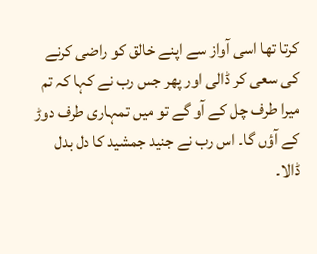کرتا تھا اسی آواز سے اپنے خالق کو راضی کرنے کی سعی کر ڈالی اور پھر جس رب نے کہا کہ تم میرا طرف چل کے آو گے تو میں تمہاری طرف دوڑ کے آؤں گا۔ اس رب نے جنید جمشید کا دل بدل ڈالا۔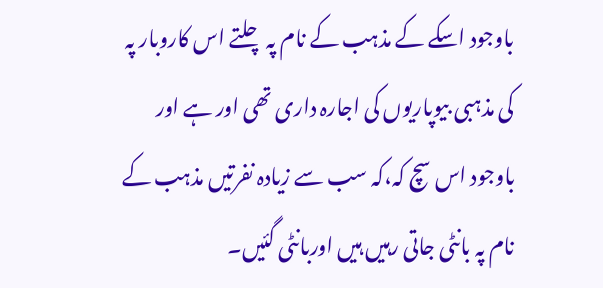باوجود اسکے کے مذہب کے نام پہ چلتے اس کاروبار پہ کی مذہبی بیوپاریوں کی اجارہ داری تھی اور ہے اور باوجود اس سچ کہ،کہ سب سے زیادہ نفرتیں مذہب کے نام پہ بانٹی جاتی رہیں ہیں اوربانٹی گئیں۔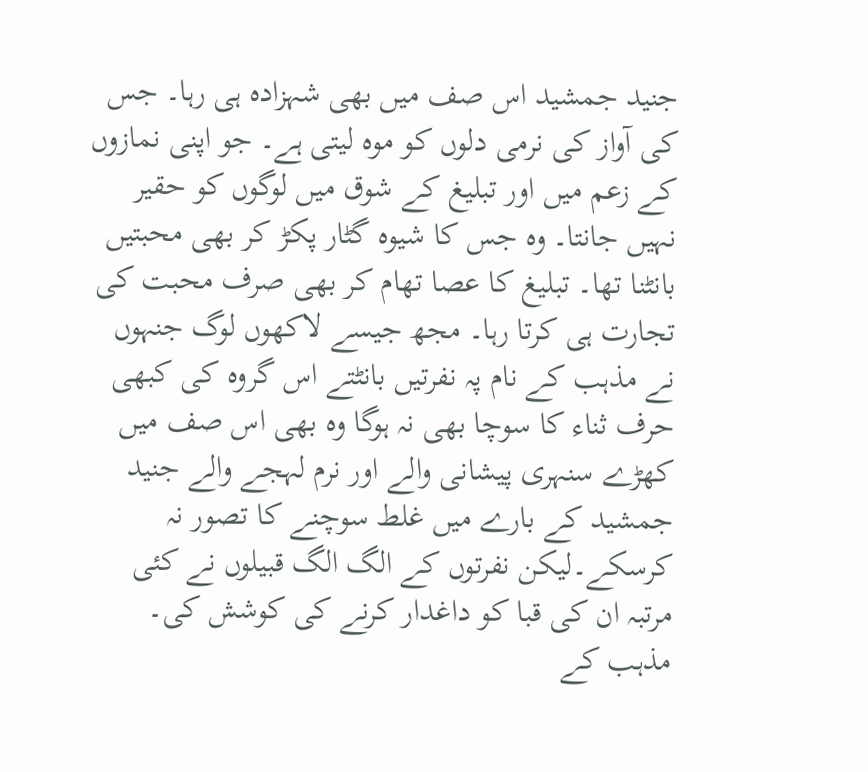جنید جمشید اس صف میں بھی شہزادہ ہی رہا۔ جس کی آواز کی نرمی دلوں کو موہ لیتی ہے۔ جو اپنی نمازوں کے زعم میں اور تبلیغ کے شوق میں لوگوں کو حقیر نہیں جانتا۔ وہ جس کا شیوہ گٹار پکڑ کر بھی محبتیں بانٹنا تھا۔ تبلیغ کا عصا تھام کر بھی صرف محبت کی تجارت ہی کرتا رہا۔ مجھ جیسے لاکھوں لوگ جنہوں نے مذہب کے نام پہ نفرتیں بانٹتے اس گروہ کی کبھی حرف ثناء کا سوچا بھی نہ ہوگا وہ بھی اس صف میں کھڑے سنہری پیشانی والے اور نرم لہجے والے جنید جمشید کے بارے میں غلط سوچنے کا تصور نہ کرسکے۔لیکن نفرتوں کے الگ الگ قبیلوں نے کئی مرتبہ ان کی قبا کو داغدار کرنے کی کوشش کی۔ مذہب کے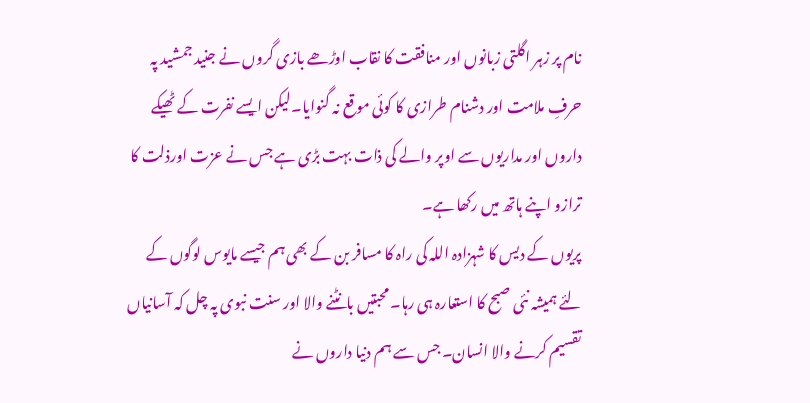نام پر زہر اگلتی زبانوں اور منافقت کا نقاب اوڑھے بازی گروں نے جنید جمشید پہ حرفِ ملامت اور دشنام طرازی کا کوئی موقع نہ گنوایا۔لیکن ایسے نفرت کے ٹھیکے داروں اور مداریوں سے اوپر والے کی ذات بہت بڑی ہے جس نے عزت اورذلت کا ترازو اپنے ہاتھ میں رکھا ہے۔
پریوں کے دیس کا شہزادہ اللہ کی راہ کا مسافر بن کے بھی ہم جیسے مایوس لوگوں کے لئے ہمیشہ نئی صبح کا استعارہ ہی رہا۔ محبتیں بانٹنے والا اور سنت نبوی پہ چل کہ آسانیاں تقسیم کرنے والا انسان۔ جس سے ہم دنیا داروں نے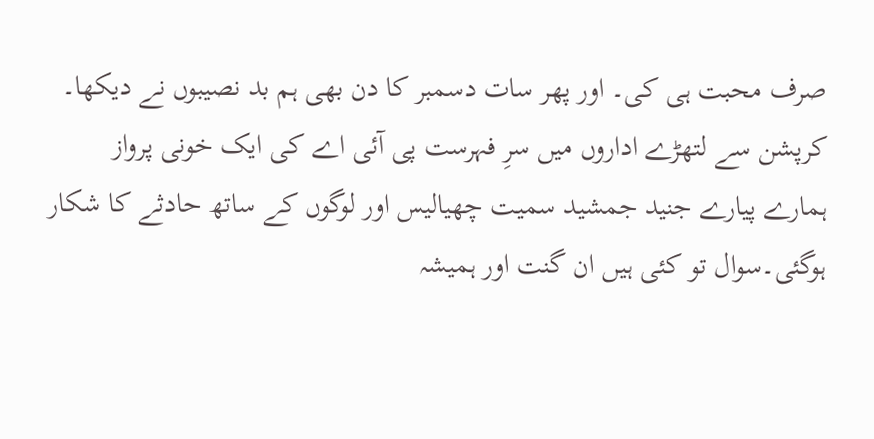صرف محبت ہی کی۔ اور پھر سات دسمبر کا دن بھی ہم بد نصیبوں نے دیکھا۔ کرپشن سے لتھڑے اداروں میں سرِ فہرست پی آئی اے کی ایک خونی پرواز ہمارے پیارے جنید جمشید سمیت چھیالیس اور لوگوں کے ساتھ حادثے کا شکار ہوگئی۔سوال تو کئی ہیں ان گنت اور ہمیشہ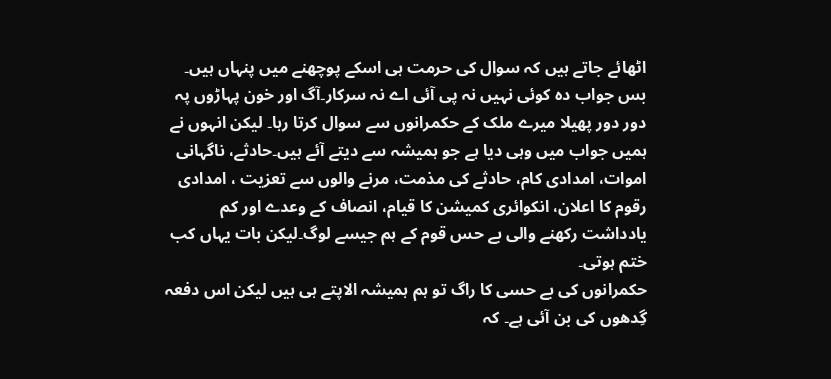اٹھائے جاتے ہیں کہ سوال کی حرمت ہی اسکے پوچھنے میں پنہاں ہیں۔ بس جواب دہ کوئی نہیں نہ پی آئی اے نہ سرکار۔آگ اور خون پہاڑوں پہ دور دور پھیلا میرے ملک کے حکمرانوں سے سوال کرتا رہا۔ لیکن انہوں نے ہمیں جواب میں وہی دیا ہے جو ہمیشہ سے دیتے آئے ہیں۔حادثے، ناگہانی اموات، امدادی کام، حادثے کی مذمت، مرنے والوں سے تعزیت ، امدادی رقوم کا اعلان، انکوائری کمیشن کا قیام، انصاف کے وعدے اور کم یادداشت رکھنے والی بے حس قوم کے ہم جیسے لوگ۔لیکن بات یہاں کب ختم ہوتی۔
حکمرانوں کی بے حسی کا راگ تو ہم ہمیشہ الاپتے ہی ہیں لیکن اس دفعہ گِدھوں کی بن آئی ہے۔ کہ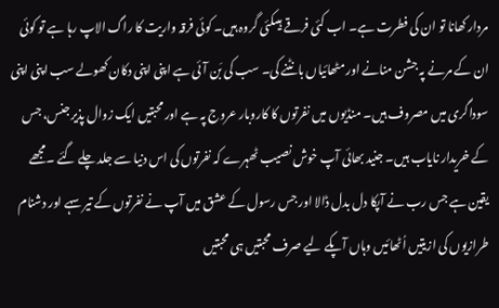مردار کھانا تو ان کی فطرت ہے۔ اب کئی فرقے ہیںکئی گروہ ہیں۔ کوئی فرقہ واریت کا راگ الاپ رہا ہے تو کوئی ان کے مرنے پہ جشن منانے اور مٹھائیاں بانٹنے کی۔ سب کی بَن آئی ہے اپنی اپنی دکان کھولے سب اپنی اپنی سوداگری میں مصروف ہیں۔ منڈیوں میں نفرتوں کا کاروبار عروج پہ ہے اور محبتیں ایک زوال پذیر جنس، جس کے خریدار نایاب ہیں۔ جنید بھائی آپ خوش نصیب ٹھہرے کہ نفرتوں کی اس دنیا سے جلد چلے گئے ۔مجھے یقین ہے جس رب نے آپکا دل بدل ڈالا اور جس رسول کے عشق میں آپ نے نفرتوں کے تیر سہے اور دشنام طرازیوں کی ازیتیں اُٹھائیں وہاں آپکے لیے صرف محبتیں ہی محبتیں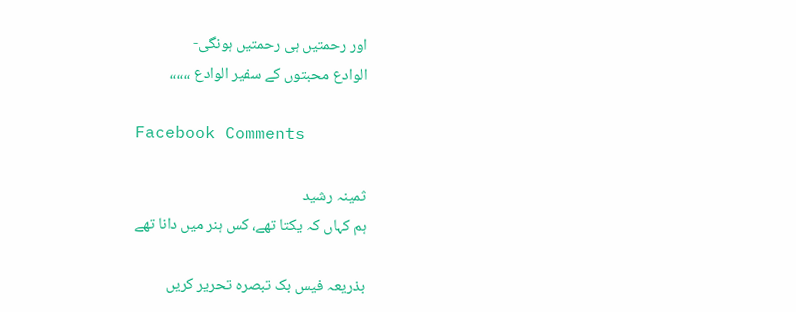اور رحمتیں ہی رحمتیں ہونگی-
الوادع محبتوں کے سفیر الوادع ،،،،،،

Facebook Comments

ثمینہ رشید
ہم کہاں کہ یکتا تھے، کس ہنر میں دانا تھے

بذریعہ فیس بک تبصرہ تحریر کریں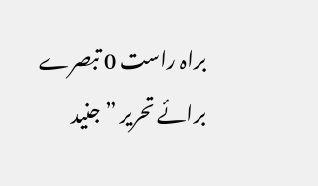براہ راست 0 تبصرے برائے تحریر ”جنید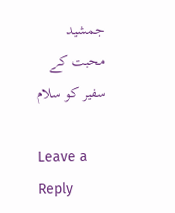جمشید محبت کے سفیر کو سلام

Leave a Reply